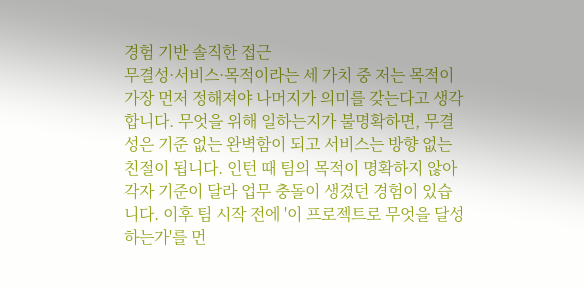경험 기반 솔직한 접근
무결성·서비스·목적이라는 세 가치 중 저는 목적이 가장 먼저 정해져야 나머지가 의미를 갖는다고 생각합니다. 무엇을 위해 일하는지가 불명확하면, 무결성은 기준 없는 완벽함이 되고 서비스는 방향 없는 친절이 됩니다. 인턴 때 팀의 목적이 명확하지 않아 각자 기준이 달라 업무 충돌이 생겼던 경험이 있습니다. 이후 팀 시작 전에 '이 프로젝트로 무엇을 달성하는가'를 먼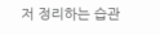저 정리하는 습관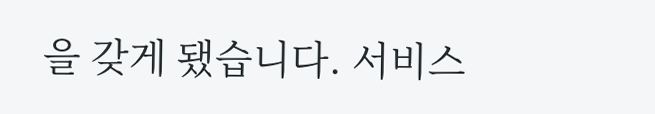을 갖게 됐습니다. 서비스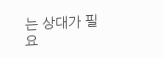는 상대가 필요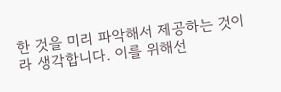한 것을 미리 파악해서 제공하는 것이라 생각합니다. 이를 위해선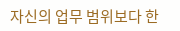자신의 업무 범위보다 한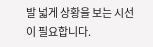발 넓게 상황을 보는 시선이 필요합니다.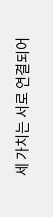세 가치는 서로 연결되어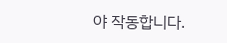야 작동합니다.